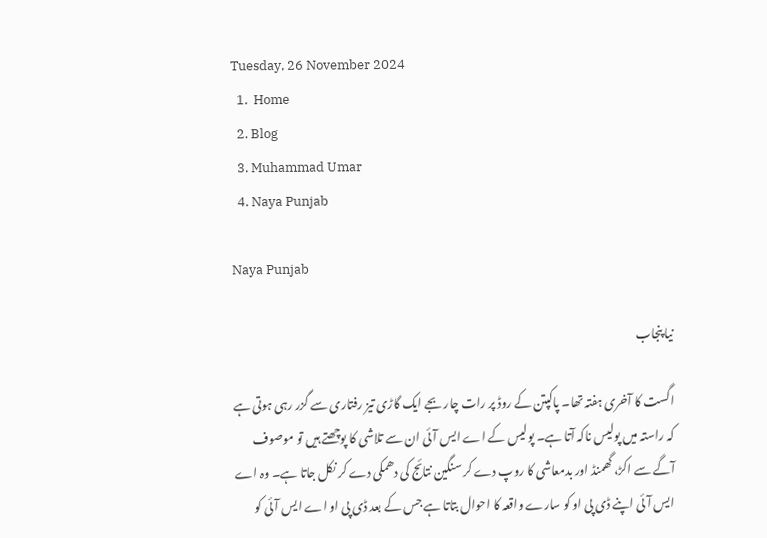Tuesday, 26 November 2024
  1.  Home
  2. Blog
  3. Muhammad Umar
  4. Naya Punjab

Naya Punjab

نیا پنجاب

اگست کا آخری ہفتہ تھا۔ پاکپتن کے روڈ پر رات چار بجے ایک گاڑی تیز رفتاری سے گزر رہی ہوتی ہے کہ راستہ میں پولیس ناکہ آتا ہے۔ پولیس کے اے ایس آئی ان سے تلاشی کا پوچھتے ہیں تو موصوف آگے سے اکڑ، گھمنڈ اور بدمعاشی کا روپ دے کر سنگین نتائج کی دھمکی دے کر نکل جاتا ہے۔ وہ اے ایس آئی اپنے ڈی پی او کو سارے واقعہ کا احوال بتاتا ہے جس کے بعد ڈی پی او اے ایس آئی کو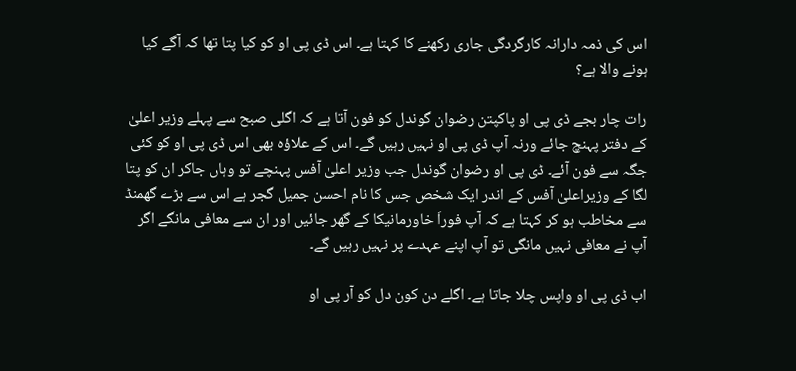اس کی ذمہ دارانہ کارگردگی جاری رکھنے کا کہتا ہے۔ اس ڈی پی او کو کیا پتا تھا کہ آگے کیا ہونے والا ہے؟

رات چار بجے ڈی پی او پاکپتن رضوان گوندل کو فون آتا ہے کہ اگلی صبح سے پہلے وزیر اعلیٰ کے دفتر پہنچ جائے ورنہ آپ ڈی پی او نہیں رہیں گے۔ اس کے علاؤہ بھی اس ڈی پی او کو کئی جگہ سے فون آئے۔ ڈی پی او رضوان گوندل جب وزیر اعلیٰ آفس پہنچے تو وہاں جاکر ان کو پتا لگا کے وزیراعلیٰ آفس کے اندر ایک شخص جس کا نام احسن جمیل گجر ہے اس سے بڑے گھمنڈ سے مخاطب ہو کر کہتا ہے کہ آپ فوراَ خاورمانیکا کے گھر جائیں اور ان سے معافی مانگے اگر آپ نے معافی نہیں مانگی تو آپ اپنے عہدے پر نہیں رہیں گے۔

اب ڈی پی او واپس چلا جاتا ہے۔ اگلے دن کون دل کو آر پی او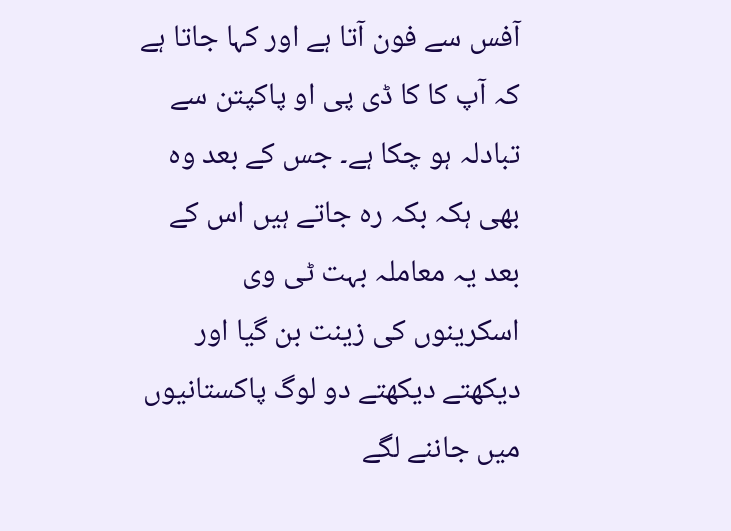آفس سے فون آتا ہے اور کہا جاتا ہے کہ آپ کا کا ڈی پی او پاکپتن سے تبادلہ ہو چکا ہے۔ جس کے بعد وہ بھی ہکہ بکہ رہ جاتے ہیں اس کے بعد یہ معاملہ بہت ٹی وی اسکرینوں کی زینت بن گیا اور دیکھتے دیکھتے دو لوگ پاکستانیوں میں جاننے لگے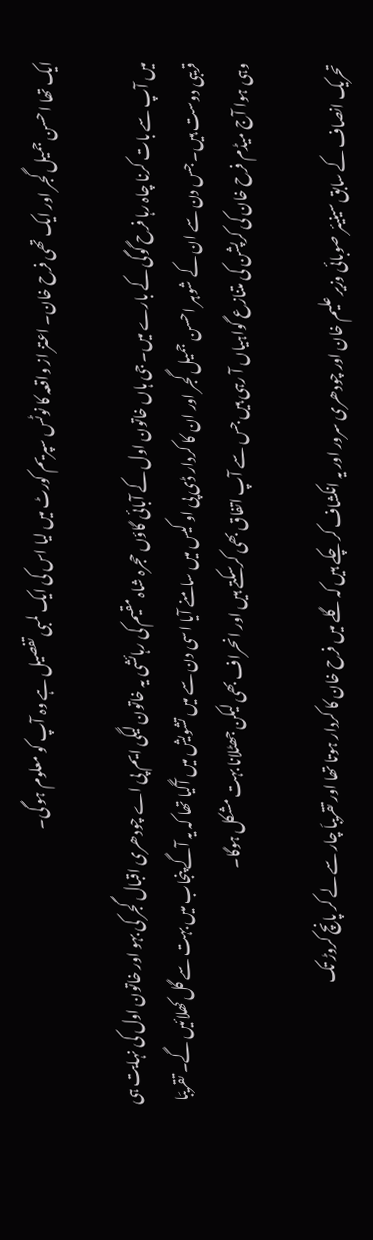ایک تھا احسن جمیل گجر اور ایک تھی فرح خان۔ اعتز از واقعہ کا نوٹس سپریم کورٹ میں لیا اس کی ایک لمبی تفصیل ہے وہ آپ کو معلوم ہو گی۔

میں آپ سے بات کرنا چاہ رہا فرح گوگی کے بارے میں۔ جی ہاں خاتون اول کے آبائی گاؤں حجرہ شاہ مقیم کی رہائشی یہ خاتون لیگی ایم پی اے چودھری اقبال گجر کی بہو اور خاتون اول کی نہایت ہی قریبی دوست ہیں۔ جس دن سے ان کے شوہر احسن جمیل گجر اور ان کا کردار ڈی پی او کیس میں سامنے آیا اسی دن سے میں تشویش میں آگیا تھا کہ یہ آگے پنجاب میں بہت سے گل کھلائیں گے۔ تقریبَا وہی ہوا آج میڈم فرح خان کی کرپشن کی متنازع گواہیاں آ رہی ہیں جس سے آپ اتفاق بھی کرسکتے ہیں اور انحراف بھی لیکن جھٹلانا بہت مشکل ہوگا۔

تحریک انصاف کے سابق سینیئر صوبائی وزیر علیم خان اور چودھری سرور اور یہ انکشاف کر چکے ہیں کہ گلے میں فرح خان کا کردار ہوتا تھا اور تقریباَ چار سے لے کر پانچ کروڑ تک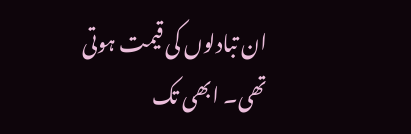ان تبادلوں کی قیمت ہوتی تھی۔ ابھی تک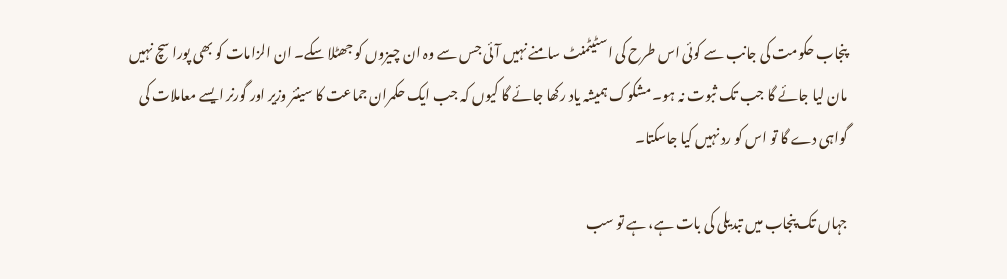پنجاب حکومت کی جانب سے کوئی اس طرح کی اسٹیٹمنٹ سامنے نہیں آئی جس سے وہ ان چیزوں کو جھٹلا سکے۔ ان الزامات کو بھی پورا سچ نہیں مان لیا جائے گا جب تک ثبوت نہ ہو۔ مشکوک ہمیشہ یاد رکھا جائے گا کیوں کہ جب ایک حکمران جماعت کا سینئر وزیر اور گورنر ایسے معاملات کی گواہی دے گا تو اس کو رد نہیں کیا جاسکتا۔

جہاں تک پنجاب میں تبدیلی کی بات ہے، ہے تو سب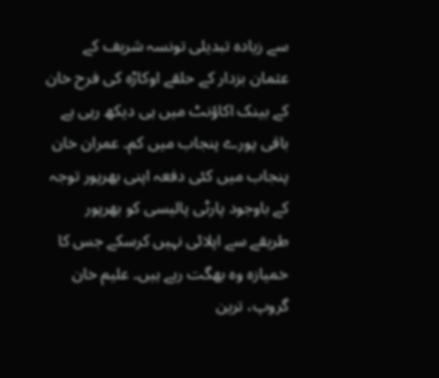سے زیادہ تبدیلی تونسہ شریف کے عثمان بزدار کے حلقے اوکاڑہ کی فرح خان کے بینک اکاؤنٹ میں ہی دیکھ رہی ہے باقی پورے پنجاب میں کم۔ عمران خان پنجاب میں کئی دفعہ اپنی بھرپور توجہ کے باوجود پارٹی پالیسی کو بھرپور طریقے سے اپلائی نہیں کرسکے جس کا خمیازہ وہ بھگت رہے ہیں۔ علیم خان گروپ، ترین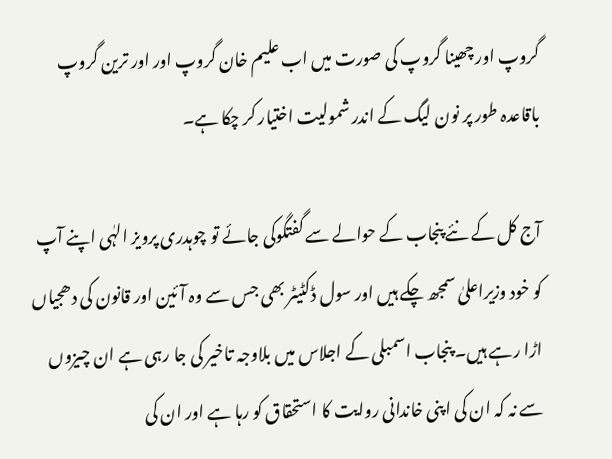گروپ اور چھینا گروپ کی صورت میں اب علیم خان گروپ اور اور ترین گروپ باقاعدہ طور پر نون لیگ کے اندر شمولیت اختیار کر چکا ہے۔

آج کل کے نئے پنجاب کے حوالے سے گفتگوکی جائے تو چوہدری پرویز الہٰی اپنے آپ کو خود وزیراعلیٰ سمجھ چکے ہیں اور سول ڈکٹیٹر بھی جس سے وہ آئین اور قانون کی دھجیاں اڑا رہے ہیں۔ پنجاب اسمبلی کے اجلاس میں بلاوجہ تاخیر کی جا رہی ہے ان چیزوں سے نہ کہ ان کی اپنی خاندانی روایت کا استحقاق کو رہا ہے اور ان کی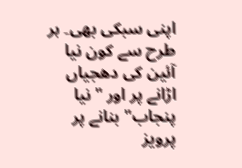اپنی سبکی بھی۔ ہر طرح سے کون نیا آئین کی دھجیاں اڑانے پر اور "نیا پنجاب" بنانے پر پرویز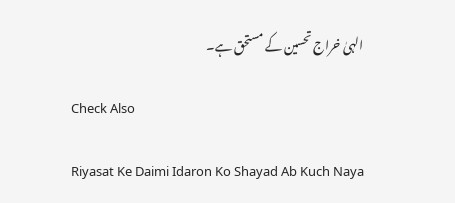الہیٰ خراج تحسین کے مستحق ہے۔

Check Also

Riyasat Ke Daimi Idaron Ko Shayad Ab Kuch Naya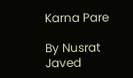Karna Pare

By Nusrat Javed